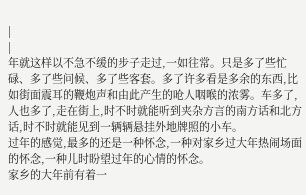|
|
年就这样以不急不缓的步子走过,一如往常。只是多了些忙碌、多了些问候、多了些客套。多了许多看是多余的东西,比如街面震耳的鞭炮声和由此产生的呛人咽喉的浓雾。车多了,人也多了,走在街上,时不时就能听到夹杂方言的南方话和北方话,时不时就能见到一辆辆悬挂外地牌照的小车。
过年的感觉,最多的还是一种怀念,一种对家乡过大年热闹场面的怀念,一种儿时盼望过年的心情的怀念。
家乡的大年前有着一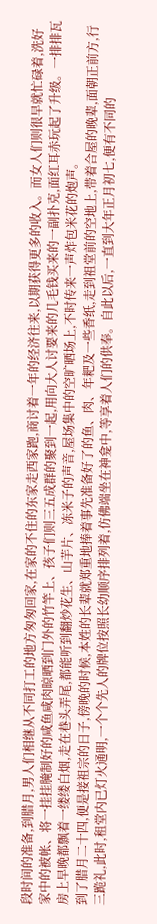段时间的准备,到腊月,男人们相继从不同打工的地方匆匆回家,在家的不住的东家走西家跑,商讨着一年的经济往来,以期获得更多的收入。而女人们则很早就忙碌着,洗好家中的被帐、将一挂挂腌制好的咸鱼咸肉晾晒到门外的竹竿上、孩子们则三五成群的聚到一起,用向大人讨要来的几毛钱买来的一副扑克,面红耳赤玩起了升级。一排排瓦房上早晚都飘着一缕缕白烟,走在巷头弄尾,都能听到翻炒花生、山芋片、冻米子的声音,屋场集中的空旷晒场上,不时传来一声炸包米花的炮声。
到了腊月二十四,便是接祖宗的日子,傍晚的时候,本姓的长辈就郑重地捧着事先准备好了的鱼、肉、年耙及一些香纸,走到祖堂前的空地上,带着合屋的晚辈,面朝正前方,行三跪礼,此时,租堂内已灯火通明,一个个先人的牌位按照长幼顺序排列着,仿佛端坐在神龛中,等享着人们的供奉。自此以后,一直到大年正月初七,便有不同的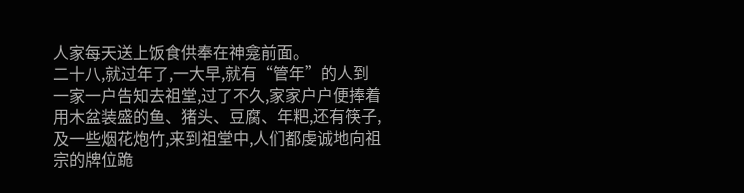人家每天送上饭食供奉在神龛前面。
二十八,就过年了,一大早,就有“管年”的人到一家一户告知去祖堂,过了不久,家家户户便捧着用木盆装盛的鱼、猪头、豆腐、年粑,还有筷子,及一些烟花炮竹,来到祖堂中,人们都虔诚地向祖宗的牌位跪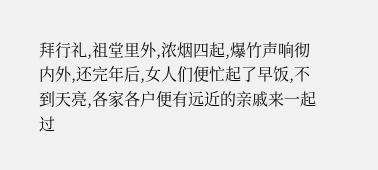拜行礼,祖堂里外,浓烟四起,爆竹声响彻内外,还完年后,女人们便忙起了早饭,不到天亮,各家各户便有远近的亲戚来一起过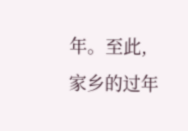年。至此,家乡的过年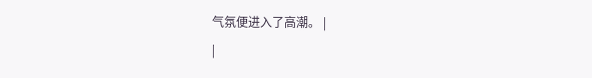气氛便进入了高潮。 |
|